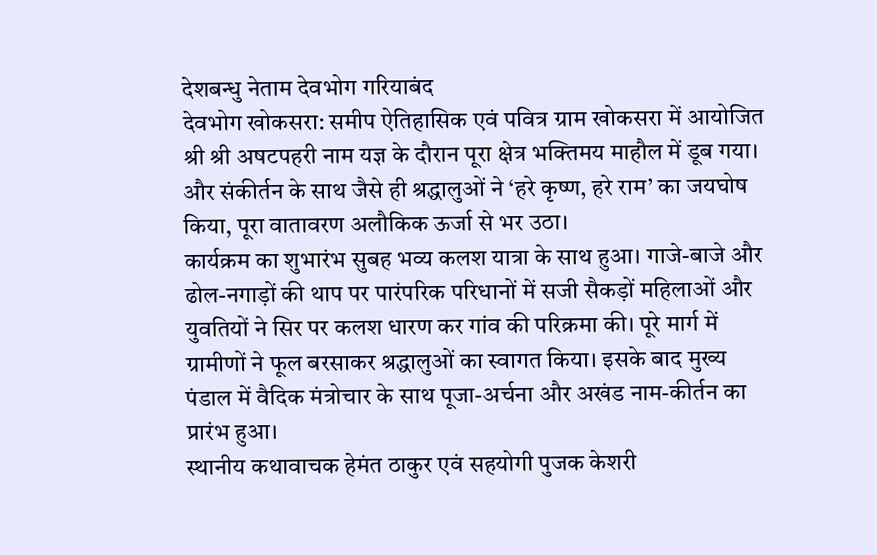देशबन्धु नेताम देवभोग गरियाबंद
देवभोग खोकसरा: समीप ऐतिहासिक एवं पवित्र ग्राम खोकसरा में आयोजित श्री श्री अषटपहरी नाम यज्ञ के दौरान पूरा क्षेत्र भक्तिमय माहौल में डूब गया। और संकीर्तन के साथ जैसे ही श्रद्धालुओं ने ‘हरे कृष्ण, हरे राम’ का जयघोष किया, पूरा वातावरण अलौकिक ऊर्जा से भर उठा।
कार्यक्रम का शुभारंभ सुबह भव्य कलश यात्रा के साथ हुआ। गाजे-बाजे और ढोल-नगाड़ों की थाप पर पारंपरिक परिधानों में सजी सैकड़ों महिलाओं और युवतियों ने सिर पर कलश धारण कर गांव की परिक्रमा की। पूरे मार्ग में ग्रामीणों ने फूल बरसाकर श्रद्धालुओं का स्वागत किया। इसके बाद मुख्य पंडाल में वैदिक मंत्रोचार के साथ पूजा-अर्चना और अखंड नाम-कीर्तन का प्रारंभ हुआ।
स्थानीय कथावाचक हेमंत ठाकुर एवं सहयोगी पुजक केशरी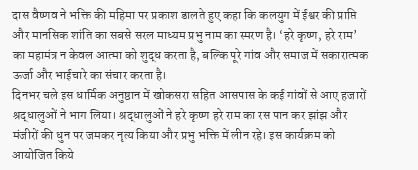दास वैष्णव ने भक्ति की महिमा पर प्रकाश डालते हुए कहा कि कलयुग में ईश्वर की प्राप्ति और मानसिक शांति का सबसे सरल माध्यम प्रभु नाम का स्मरण है। ‘हरे कृष्ण, हरे राम’ का महामंत्र न केवल आत्मा को शुद्ध करता है, बल्कि पूरे गांव और समाज में सकारात्मक ऊर्जा और भाईचारे का संचार करता है।
दिनभर चले इस धार्मिक अनुष्ठान में खोकसरा सहित आसपास के कई गांवों से आए हजारों श्रद्धालुओं ने भाग लिया। श्रद्धालुओं ने हरे कृष्ण हरे राम का रस पान कर झांझ और मंजीरों की धुन पर जमकर नृत्य किया और प्रभु भक्ति में लीन रहे। इस कार्यक्रम को आयोजित किये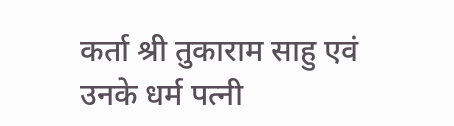कर्ता श्री तुकाराम साहु एवं उनके धर्म पत्नी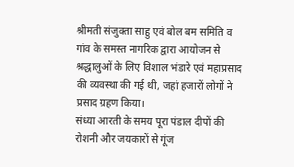श्रीमती संजुक्ता साहु एवं बोल बम समिति व गांव के समस्त नागरिक द्वारा आयोजन से श्रद्धालुओं के लिए विशाल भंडारे एवं महाप्रसाद की व्यवस्था की गई थी, जहां हजारों लोगों ने प्रसाद ग्रहण किया।
संध्या आरती के समय पूरा पंडाल दीपों की रोशनी और जयकारों से गूंज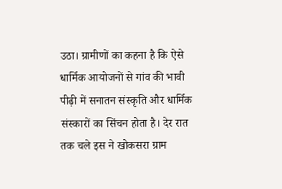उठा। ग्रामीणों का कहना है कि ऐसे धार्मिक आयोजनों से गांव की भावी पीढ़ी में सनातन संस्कृति और धार्मिक संस्कारों का सिंचन होता है। देर रात तक चले इस ने खोकसरा ग्राम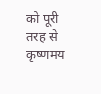को पूरी तरह से कृष्णमय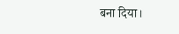बना दिया।